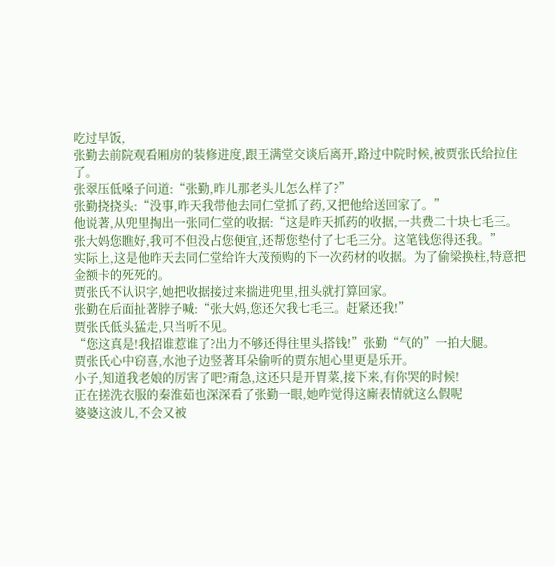吃过早饭,
张勤去前院观看厢房的装修进度,跟王满堂交谈后离开,路过中院时候,被贾张氏给拉住了。
张翠压低嗓子问道:“张勤,昨儿那老头儿怎么样了?”
张勤挠挠头:“没事,昨天我带他去同仁堂抓了药,又把他给送回家了。”
他说著,从兜里掏出一张同仁堂的收据:“这是昨天抓药的收据,一共费二十块七毛三。
张大妈您瞧好,我可不但没占您便宜,还帮您垫付了七毛三分。这笔钱您得还我。”
实际上,这是他昨天去同仁堂给许大茂预购的下一次药材的收据。为了偷梁换柱,特意把金额卡的死死的。
贾张氏不认识字,她把收据接过来揣进兜里,扭头就打算回家。
张勤在后面扯著脖子喊:“张大妈,您还欠我七毛三。赶紧还我!”
贾张氏低头猛走,只当听不见。
“您这真是!我招谁惹谁了?出力不够还得往里头搭钱!”张勤“气的”一拍大腿。
贾张氏心中窃喜,水池子边竖著耳朵偷听的贾东旭心里更是乐开。
小子,知道我老娘的厉害了吧?甭急,这还只是开胃菜,接下来,有你哭的时候!
正在搓洗衣服的秦淮茹也深深看了张勤一眼,她咋觉得这廝表情就这么假呢
婆婆这波儿,不会又被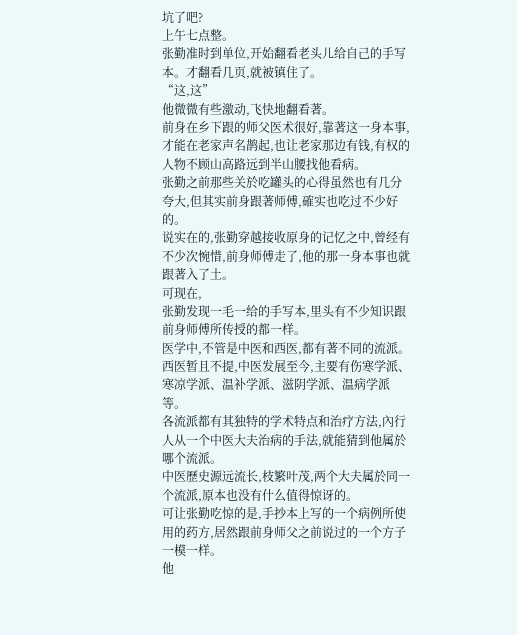坑了吧?
上午七点整。
张勤准时到单位,开始翻看老头儿给自己的手写本。才翻看几页,就被镇住了。
“这,这”
他微微有些激动,飞快地翻看著。
前身在乡下跟的师父医术很好,靠著这一身本事,才能在老家声名鹊起,也让老家那边有钱,有权的人物不顾山高路远到半山腰找他看病。
张勤之前那些关於吃罐头的心得虽然也有几分夸大,但其实前身跟著师傅,確实也吃过不少好的。
说实在的,张勤穿越接收原身的记忆之中,曾经有不少次惋惜,前身师傅走了,他的那一身本事也就跟著入了土。
可现在,
张勤发现一毛一给的手写本,里头有不少知识跟前身师傅所传授的都一样。
医学中,不管是中医和西医,都有著不同的流派。
西医暂且不提,中医发展至今,主要有伤寒学派、寒凉学派、温补学派、滋阴学派、温病学派等。
各流派都有其独特的学术特点和治疗方法,內行人从一个中医大夫治病的手法,就能猜到他属於哪个流派。
中医歷史源远流长,枝繁叶茂,两个大夫属於同一个流派,原本也没有什么值得惊讶的。
可让张勤吃惊的是,手抄本上写的一个病例所使用的药方,居然跟前身师父之前说过的一个方子一模一样。
他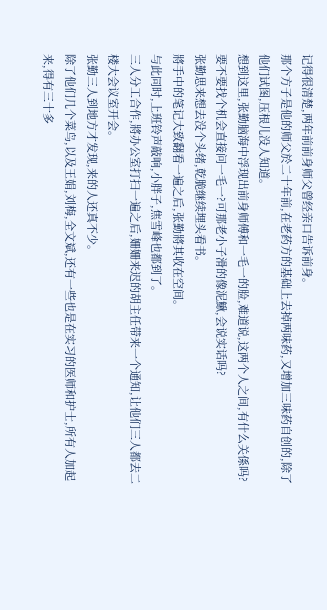记得很清楚,两年前前身师父曾经亲口告诉前身。
那个方子是他的师父於二十年前,在老药方的基础上去掉两味药,又增加三味药自创的,除了他们试图,压根儿没人知道。
想到这里,张勤脑海中浮现出前身师傅和一毛一的脸,难道说,这两个人之间,有什么关係吗?
要不要找个机会直接问一毛一?可那老小子滑的像泥鰍,会说实话吗?
张勤思来想去没个头绪,乾脆继续埋头看书。
將手中的笔记大致翻看一遍之后,张勤將其收在空间。
与此同时,上班铃声敲响,小胖子,焦雪峰也都到了。
三人分工合作,將办公室打扫一遍之后,姍姍来迟的胡主任带来一个通知,让他们三人都去二楼大会议室开会。
张勤三人到地方才发现,来的人还真不少。
除了他们几个菜鸟,以及王娟,刘梅,全文斌,还有一些也是在实习的医师和护士,所有人加起来,得有三十多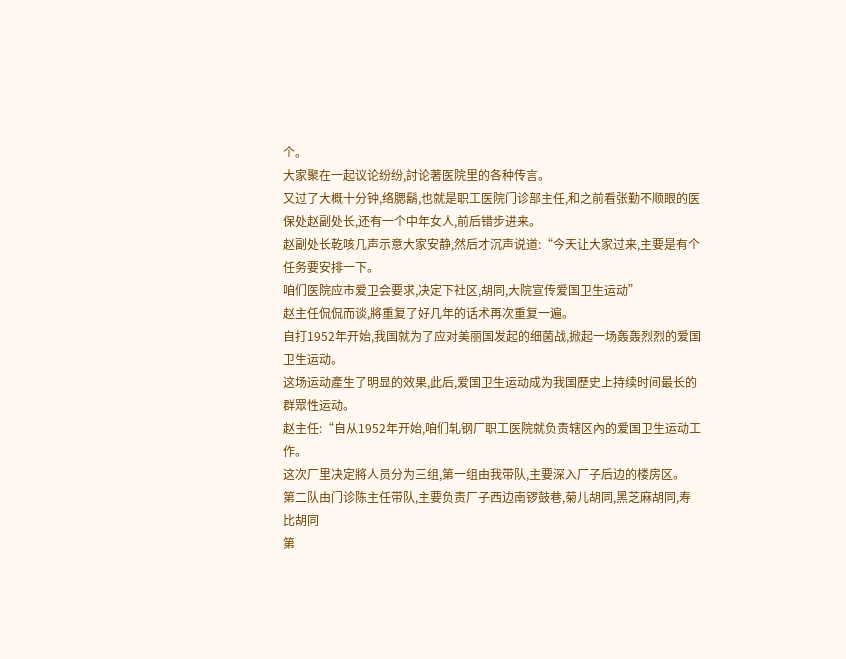个。
大家聚在一起议论纷纷,討论著医院里的各种传言。
又过了大概十分钟,络腮鬍,也就是职工医院门诊部主任,和之前看张勤不顺眼的医保处赵副处长,还有一个中年女人,前后错步进来。
赵副处长乾咳几声示意大家安静,然后才沉声说道:“今天让大家过来,主要是有个任务要安排一下。
咱们医院应市爱卫会要求,决定下社区,胡同,大院宣传爱国卫生运动”
赵主任侃侃而谈,將重复了好几年的话术再次重复一遍。
自打1952年开始,我国就为了应对美丽国发起的细菌战,掀起一场轰轰烈烈的爱国卫生运动。
这场运动產生了明显的效果,此后,爱国卫生运动成为我国歷史上持续时间最长的群眾性运动。
赵主任:“自从1952年开始,咱们轧钢厂职工医院就负责辖区內的爱国卫生运动工作。
这次厂里决定將人员分为三组,第一组由我带队,主要深入厂子后边的楼房区。
第二队由门诊陈主任带队,主要负责厂子西边南锣鼓巷,菊儿胡同,黑芝麻胡同,寿比胡同
第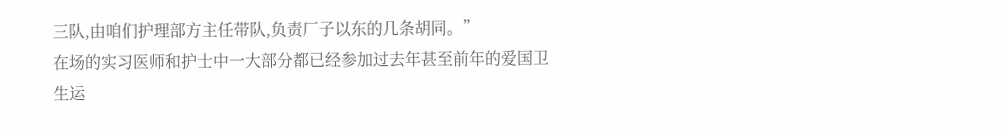三队,由咱们护理部方主任带队,负责厂子以东的几条胡同。”
在场的实习医师和护士中一大部分都已经参加过去年甚至前年的爱国卫生运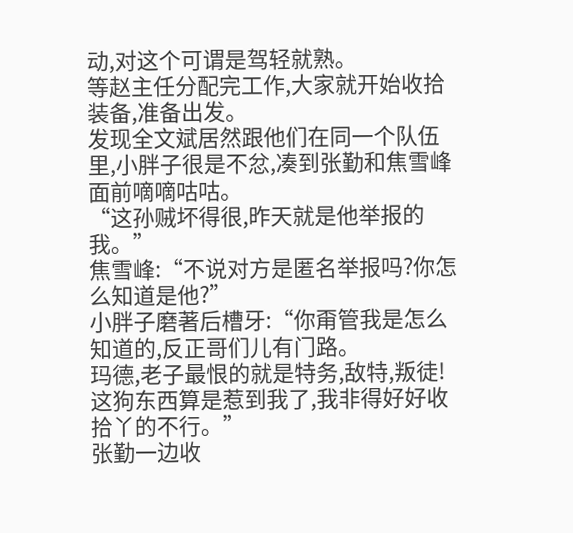动,对这个可谓是驾轻就熟。
等赵主任分配完工作,大家就开始收拾装备,准备出发。
发现全文斌居然跟他们在同一个队伍里,小胖子很是不忿,凑到张勤和焦雪峰面前嘀嘀咕咕。
“这孙贼坏得很,昨天就是他举报的我。”
焦雪峰:“不说对方是匿名举报吗?你怎么知道是他?”
小胖子磨著后槽牙:“你甭管我是怎么知道的,反正哥们儿有门路。
玛德,老子最恨的就是特务,敌特,叛徒!这狗东西算是惹到我了,我非得好好收拾丫的不行。”
张勤一边收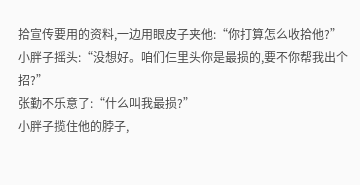拾宣传要用的资料,一边用眼皮子夹他:“你打算怎么收拾他?”
小胖子摇头:“没想好。咱们仨里头你是最损的,要不你帮我出个招?”
张勤不乐意了:“什么叫我最损?”
小胖子揽住他的脖子,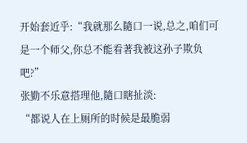开始套近乎:“我就那么隨口一说,总之,咱们可是一个师父,你总不能看著我被这孙子欺负吧?”
张勤不乐意搭理他,隨口瞎扯淡:
“都说人在上厕所的时候是最脆弱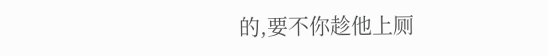的,要不你趁他上厕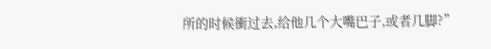所的时候衝过去,给他几个大嘴巴子,或者几脚?”